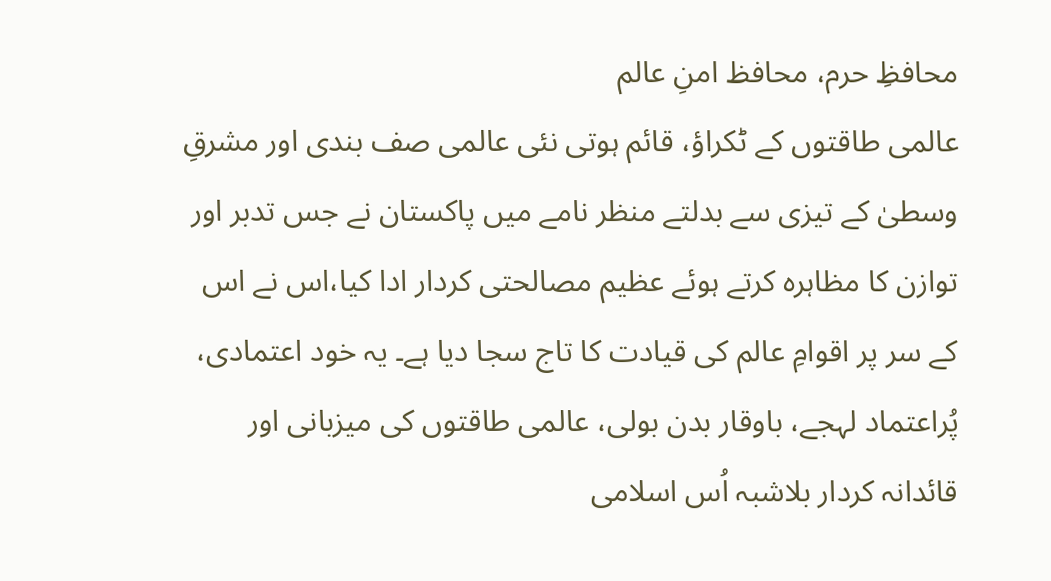محافظِ حرم، محافظ امنِ عالم
عالمی طاقتوں کے ٹکراؤ، قائم ہوتی نئی عالمی صف بندی اور مشرقِ وسطیٰ کے تیزی سے بدلتے منظر نامے میں پاکستان نے جس تدبر اور توازن کا مظاہرہ کرتے ہوئے عظیم مصالحتی کردار ادا کیا،اس نے اس کے سر پر اقوامِ عالم کی قیادت کا تاج سجا دیا ہے۔ یہ خود اعتمادی، پُراعتماد لہجے، باوقار بدن بولی، عالمی طاقتوں کی میزبانی اور قائدانہ کردار بلاشبہ اُس اسلامی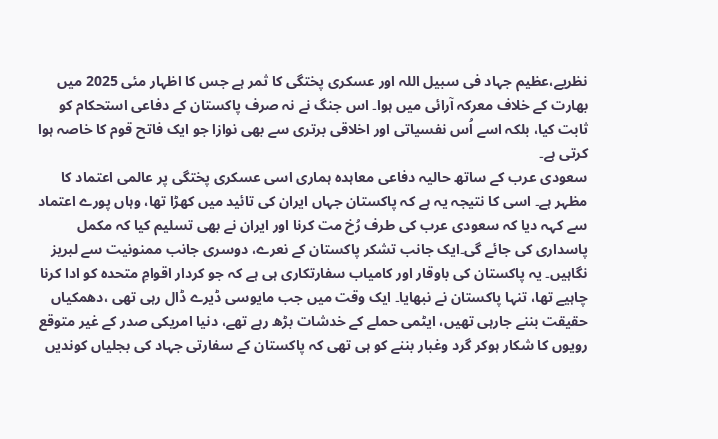نظریے،عظیم جہاد فی سبیل اللہ اور عسکری پختگی کا ثمر ہے جس کا اظہار مئی 2025 میں بھارت کے خلاف معرکہ آرائی میں ہوا۔ اس جنگ نے نہ صرف پاکستان کے دفاعی استحکام کو ثابت کیا، بلکہ اسے اُس نفسیاتی اور اخلاقی برتری سے بھی نوازا جو ایک فاتح قوم کا خاصہ ہوا کرتی ہے۔
سعودی عرب کے ساتھ حالیہ دفاعی معاہدہ ہماری اسی عسکری پختگی پر عالمی اعتماد کا مظہر ہے۔ اسی کا نتیجہ یہ ہے کہ پاکستان جہاں ایران کی تائید میں کھڑا تھا، وہاں پورے اعتماد سے کہہ دیا کہ سعودی عرب کی طرف رُخ مت کرنا اور ایران نے بھی تسلیم کیا کہ مکمل پاسداری کی جائے گی۔ایک جانب تشکر پاکستان کے نعرے، دوسری جانب ممنونیت سے لبریز نگاہیں۔ یہ پاکستان کی باوقار اور کامیاب سفارتکاری ہی ہے کہ جو کردار اقوامِ متحدہ کو ادا کرنا چاہیے تھا، تنہا پاکستان نے نبھایا۔ ایک وقت میں جب مایوسی ڈیرے ڈال رہی تھی ،دھمکیاں حقیقت بننے جارہی تھیں، ایٹمی حملے کے خدشات بڑھ رہے تھے، دنیا امریکی صدر کے غیر متوقع رویوں کا شکار ہوکر گرد وغبار بننے کو ہی تھی کہ پاکستان کے سفارتی جہاد کی بجلیاں کوندیں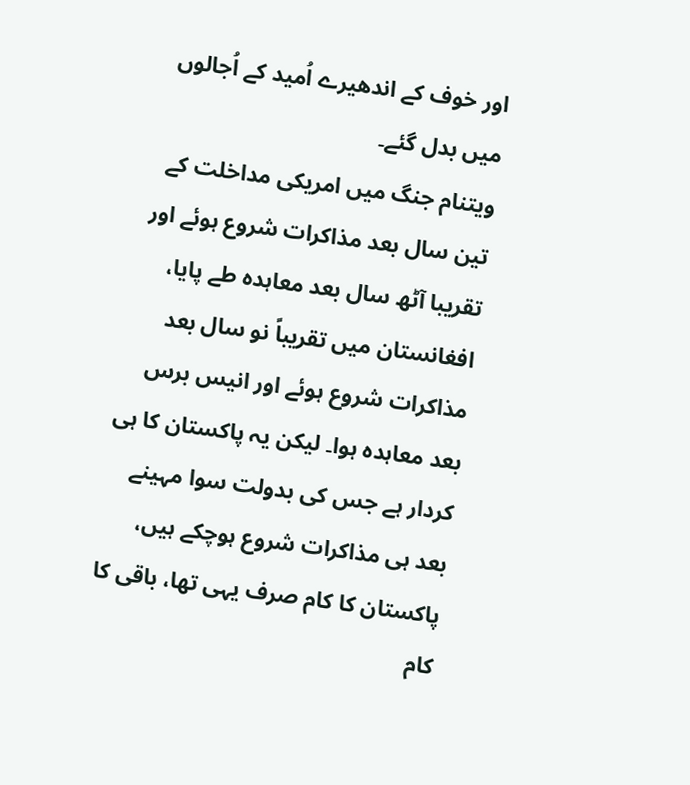اور خوف کے اندھیرے اُمید کے اُجالوں میں بدل گئے۔
ویتنام جنگ میں امریکی مداخلت کے تین سال بعد مذاکرات شروع ہوئے اور تقریبا آٹھ سال بعد معاہدہ طے پایا، افغانستان میں تقریباً نو سال بعد مذاکرات شروع ہوئے اور انیس برس بعد معاہدہ ہوا۔ لیکن یہ پاکستان کا ہی کردار ہے جس کی بدولت سوا مہینے بعد ہی مذاکرات شروع ہوچکے ہیں، پاکستان کا کام صرف یہی تھا، باقی کا کام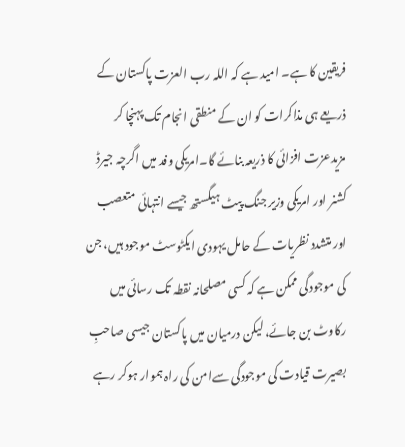فریقین کا ہے۔ امید ہے کہ اللہ رب العزت پاکستان کے ذریعے ہی مذاکرات کو ان کے منطقی انجام تک پہنچا کر مزیدعزت افزائی کا ذریعہ بنائے گا۔امریکی وفد میں اگرچہ جیرڈ کشنر اور امریکی وزیر جنگ پیٹ ہیگستھ جیسے انتہائی متعصب اور متشدد نظریات کے حامل یہودی ایکٹوسٹ موجود ہیں، جن کی موجودگی ممکن ہے کہ کسی مصلحانہ نقطہ تک رسائی میں رکاوٹ بن جائے، لیکن درمیان میں پاکستان جیسی صاحبِ بصیرت قیادت کی موجودگی سےامن کی راہ ہموار ہوکر رہے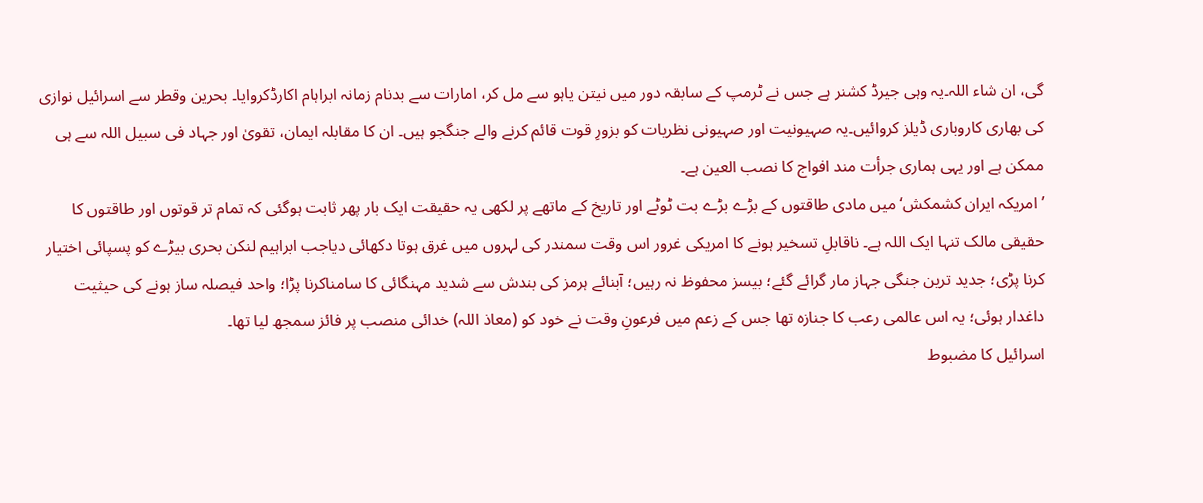گی، ان شاء اللہ۔یہ وہی جیرڈ کشنر ہے جس نے ٹرمپ کے سابقہ دور میں نیتن یاہو سے مل کر، امارات سے بدنام زمانہ ابراہام اکارڈکروایا۔ بحرین وقطر سے اسرائیل نوازی کی بھاری کاروباری ڈیلز کروائیں۔یہ صہیونیت اور صہیونی نظریات کو بزورِ قوت قائم کرنے والے جنگجو ہیں۔ ان کا مقابلہ ایمان، تقویٰ اور جہاد فی سبیل اللہ سے ہی ممکن ہے اور یہی ہماری جرأت مند افواج کا نصب العین ہے۔
’امریکہ ایران کشمکش‘ میں مادی طاقتوں کے بڑے بڑے بت ٹوٹے اور تاریخ کے ماتھے پر لکھی یہ حقیقت ایک بار پھر ثابت ہوگئی کہ تمام تر قوتوں اور طاقتوں کا حقیقی مالک تنہا ایک اللہ ہے۔ ناقابلِ تسخیر ہونے کا امریکی غرور اس وقت سمندر کی لہروں میں غرق ہوتا دکھائی دیاجب ابراہیم لنکن بحری بیڑے کو پسپائی اختیار کرنا پڑی؛ جدید ترین جنگی جہاز مار گرائے گئے؛ بیسز محفوظ نہ رہیں؛ آبنائے ہرمز کی بندش سے شدید مہنگائی کا سامناکرنا پڑا؛ واحد فیصلہ ساز ہونے کی حیثیت داغدار ہوئی؛ یہ اس عالمی رعب کا جنازہ تھا جس کے زعم میں فرعونِ وقت نے خود کو (معاذ اللہ) خدائی منصب پر فائز سمجھ لیا تھا۔
اسرائیل کا مضبوط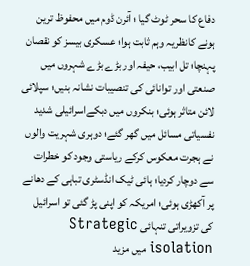دفاع کا سحر ٹوٹ گیا ؛ آئرن ڈوم میں محفوظ ترین ہونے کانظریہ وہم ثابت ہوا؛ عسکری بیسز کو نقصان پہنچا؛ تل ابیب، حیفہ اور بڑے بڑے شہروں میں صنعتی اور توانائی کی تنصیبات نشانہ بنیں؛ سپلائی لائن متاثر ہوئی؛ بنکروں میں دبکےاسرائیلی شدید نفسیاتی مسائل میں گھر گئے؛ دوہری شہریت والوں نے ہجرت معکوس کرکے ریاستی وجود کو خطرات سے دوچار کردیا؛ ہائی ٹیک انڈسٹری تباہی کے دھانے پر آکھڑی ہوئی؛ امریکہ کو اپنی پڑ گئی تو اسرائیل کی تزویراتی تنہائی Strategic isolation میں مزید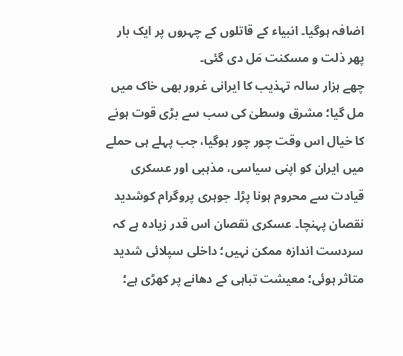اضافہ ہوگیا۔ انبیاء کے قاتلوں کے چہروں پر ایک بار پھر ذلت و مسکنت مَل دی گئی۔
چھے ہزار سالہ تہذیب کا ایرانی غرور بھی خاک میں مل گیا؛ مشرق وسطیٰ کی سب سے بڑی قوت ہونے کا خیال اس وقت چور چور ہوگیا، جب پہلے ہی حملے میں ایران کو اپنی سیاسی، مذہبی اور عسکری قیادت سے محروم ہونا پڑا۔ جوہری پروگرام کوشدید نقصان پہنچا۔ عسکری نقصان اس قدر زیادہ ہے کہ سردست اندازہ ممکن نہیں؛ داخلی سپلائی شدید متاثر ہوئی؛ معیشت تباہی کے دھانے پر کھڑی ہے؛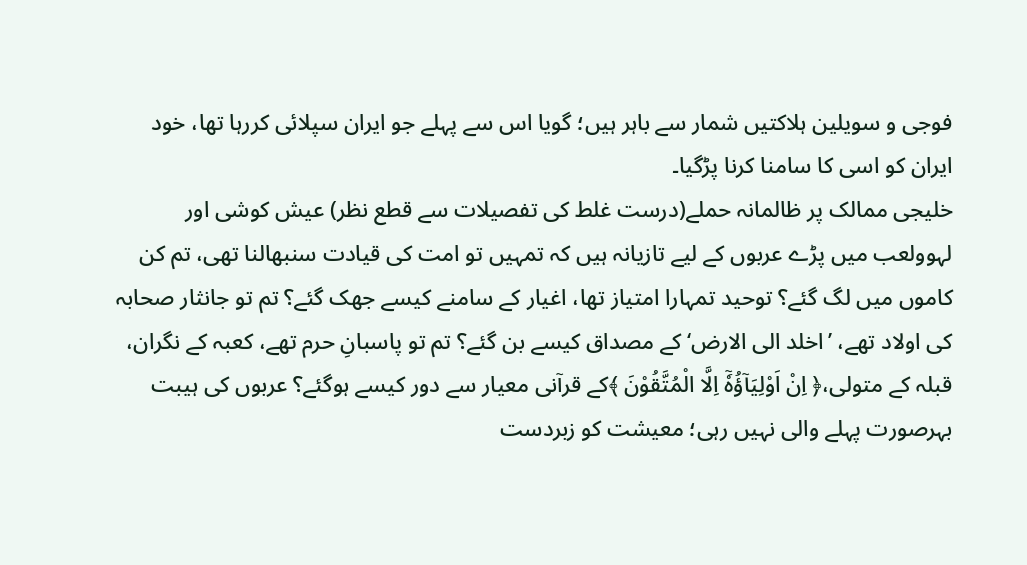فوجی و سویلین ہلاکتیں شمار سے باہر ہیں؛ گویا اس سے پہلے جو ایران سپلائی کررہا تھا، خود ایران کو اسی کا سامنا کرنا پڑگیا۔
خلیجی ممالک پر ظالمانہ حملے(درست غلط کی تفصیلات سے قطع نظر) عیش کوشی اور لہوولعب میں پڑے عربوں کے لیے تازیانہ ہیں کہ تمہیں تو امت کی قیادت سنبھالنا تھی، تم کن کاموں میں لگ گئے؟ توحید تمہارا امتیاز تھا، اغیار کے سامنے کیسے جھک گئے؟ تم تو جانثار صحابہ کی اولاد تھے، ’اخلد الی الارض‘ کے مصداق کیسے بن گئے؟ تم تو پاسبانِ حرم تھے، کعبہ کے نگران، قبلہ کے متولی،﴿ اِنْ اَوْلِيَآؤُهٗۤ اِلَّا الْمُتَّقُوْنَ ﴾کے قرآنی معیار سے دور کیسے ہوگئے؟ عربوں کی ہیبت بہرصورت پہلے والی نہیں رہی؛ معیشت کو زبردست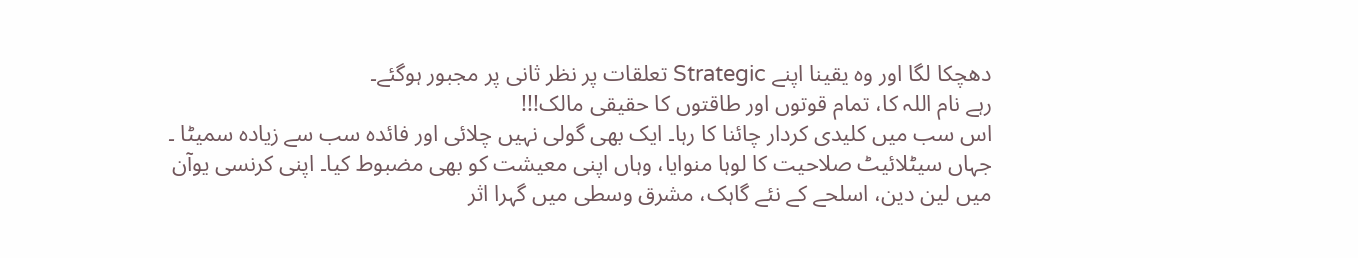دھچکا لگا اور وہ یقینا اپنے Strategic تعلقات پر نظر ثانی پر مجبور ہوگئے۔
رہے نام اللہ کا، تمام قوتوں اور طاقتوں کا حقیقی مالک!!!
اس سب میں کلیدی کردار چائنا کا رہا۔ ایک بھی گولی نہیں چلائی اور فائدہ سب سے زیادہ سمیٹا ۔ جہاں سیٹلائیٹ صلاحیت کا لوہا منوایا، وہاں اپنی معیشت کو بھی مضبوط کیا۔ اپنی کرنسی یوآن میں لین دین، اسلحے کے نئے گاہک، مشرق وسطی میں گہرا اثر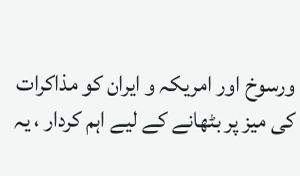ورسوخ اور امریکہ و ایران کو مذاکرات کی میز پر بٹھانے کے لیے اہم کردار ، یہ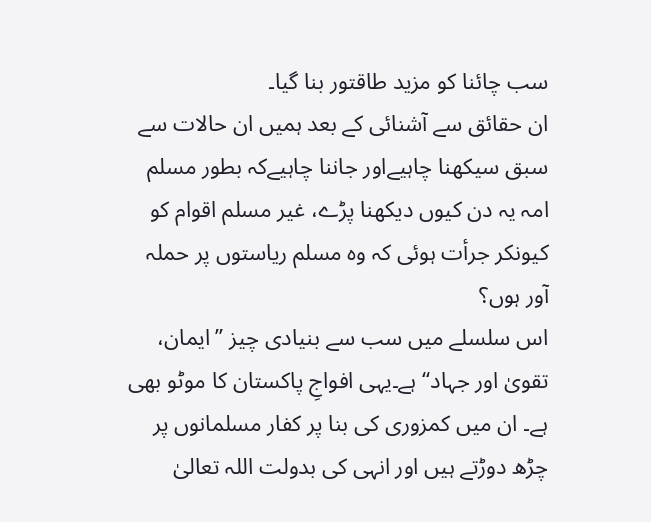سب چائنا کو مزید طاقتور بنا گیا۔
ان حقائق سے آشنائی کے بعد ہمیں ان حالات سے سبق سیکھنا چاہیےاور جاننا چاہیےکہ بطور مسلم امہ یہ دن کیوں دیکھنا پڑے، غیر مسلم اقوام کو کیونکر جرأت ہوئی کہ وہ مسلم ریاستوں پر حملہ آور ہوں؟
اس سلسلے میں سب سے بنیادی چیز ’’ایمان، تقویٰ اور جہاد‘‘ ہے۔یہی افواجِ پاکستان کا موٹو بھی ہے۔ ان میں کمزوری کی بنا پر کفار مسلمانوں پر چڑھ دوڑتے ہیں اور انہی کی بدولت اللہ تعالیٰ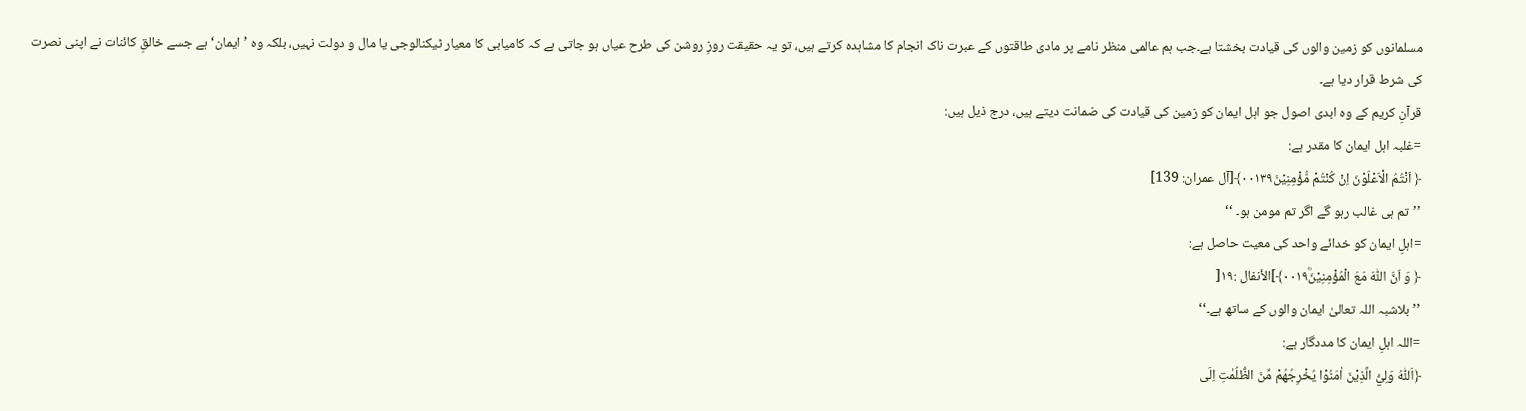مسلمانوں کو زمین والوں کی قیادت بخشتا ہے۔جب ہم عالمی منظر نامے پر مادی طاقتوں کے عبرت ناک انجام کا مشاہدہ کرتے ہیں، تو یہ حقیقت روزِ روشن کی طرح عیاں ہو جاتی ہے کہ کامیابی کا معیار ٹیکنالوجی یا مال و دولت نہیں، بلکہ وہ ’ایمان‘ہے جسے خالقِ کائنات نے اپنی نصرت کی شرط قرار دیا ہے۔
قرآنِ کریم کے وہ ابدی اصول جو اہل ایمان کو زمین کی قیادت کی ضمانت دیتے ہیں، درج ذیل ہیں:
=غلبہ اہل ایمان کا مقدر ہے:
﴿ اَنْتُمُ الْاَعْلَوْنَ اِنْ كُنْتُمْ مُّؤْمِنِيْنَ۰۰۱۳۹﴾[آل عمران: 139]
’’تم ہی غالب رہو گے اگر تم مومن ہو۔ ‘‘
=اہلِ ایمان کو خدائے واحد کی معیت حاصل ہے:
﴿ وَ اَنَّ اللّٰهَ مَعَ الْمُؤْمِنِيْنَؒ۰۰۱۹﴾]الأنفال :۱۹[
’’بلاشبہ اللہ تعالیٰ ایمان والوں کے ساتھ ہے۔‘‘
=اللہ اہلِ ایمان کا مددگار ہے:
﴿اَللّٰهُ وَلِيُّ الَّذِيْنَ اٰمَنُوْا يُخْرِجُهُمْ مِّنَ الظُّلُمٰتِ اِلَى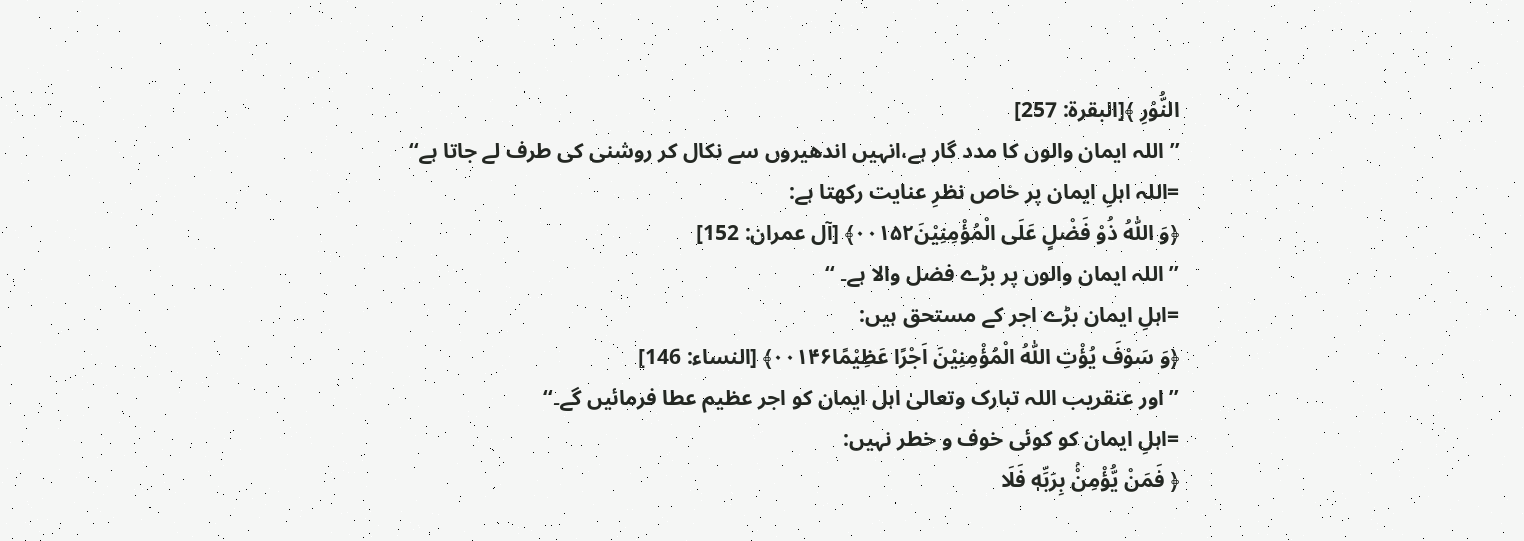النُّوْرِ ﴾[البقرة: 257]
’’ اللہ ایمان والوں کا مدد گار ہے،انہیں اندھیروں سے نکال کر روشنی کی طرف لے جاتا ہے‘‘
=اللہ اہلِ ایمان پر خاص نظرِ عنایت رکھتا ہے:
﴿وَ اللّٰهُ ذُوْ فَضْلٍ عَلَى الْمُؤْمِنِيْنَ۰۰۱۵۲﴾ [آل عمران: 152]
’’اللہ ایمان والوں پر بڑے فضل والا ہے۔ ‘‘
=اہلِ ایمان بڑے اجر کے مستحق ہیں:
﴿وَ سَوْفَ يُؤْتِ اللّٰهُ الْمُؤْمِنِيْنَ اَجْرًا عَظِيْمًا۰۰۱۴۶﴾ [النساء: 146]
’’اور عنقریب اللہ تبارک وتعالیٰ اہل ایمان کو اجر عظیم عطا فرمائیں گے۔‘‘
=اہلِ ایمان کو کوئی خوف و خطر نہیں:
﴿ فَمَنْ يُّؤْمِنْۢ بِرَبِّهٖ فَلَا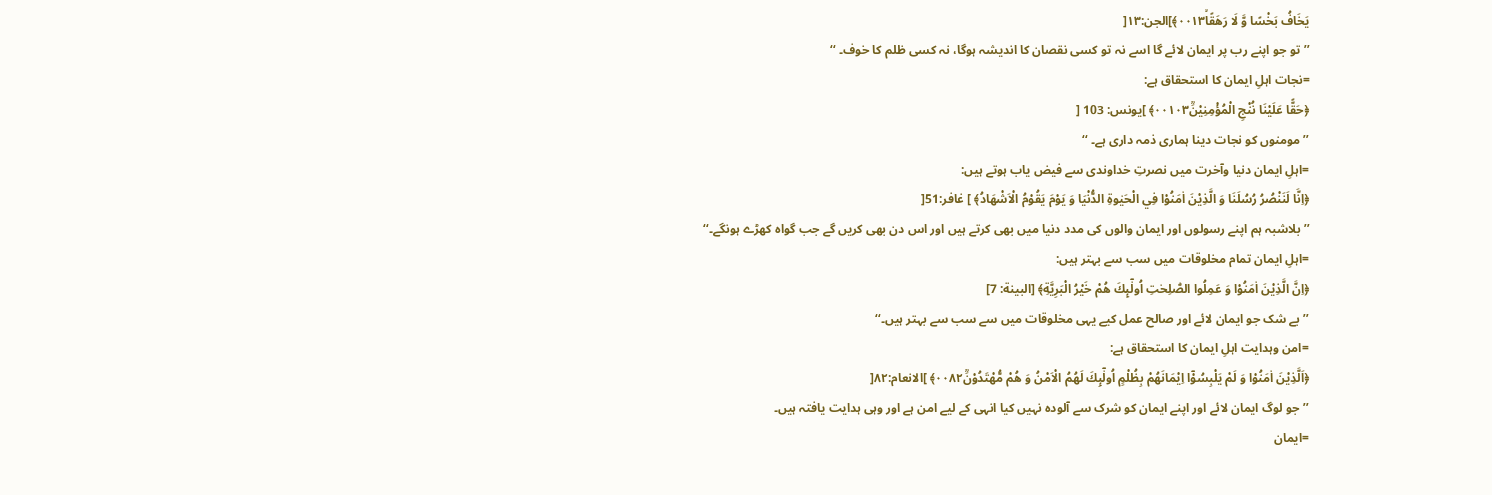يَخَافُ بَخْسًا وَّ لَا رَهَقًاۙ۰۰۱۳﴾]الجن:۱۳[
’’ تو جو اپنے رب پر ایمان لائے گا اسے نہ تو کسی نقصان کا اندیشہ ہوگا، نہ کسی ظلم کا خوف۔ ‘‘
=نجات اہلِ ایمان کا استحقاق ہے:
﴿حَقًّا عَلَيْنَا نُنْجِ الْمُؤْمِنِيْنَؒ۰۰۱۰۳﴾ ]یونس: 103 [
’’ مومنوں کو نجات دینا ہماری ذمہ داری ہے۔ ‘‘
=اہلِ ایمان دنیا وآخرت میں نصرتِ خداوندی سے فیض یاب ہوتے ہیں:
﴿اِنَّا لَنَنْصُرُ رُسُلَنَا وَ الَّذِيْنَ اٰمَنُوْا فِي الْحَيٰوةِ الدُّنْيَا وَ يَوْمَ يَقُوْمُ الْاَشْهَادُ﴾ ] غافر:51[
’’ بلاشبہ ہم اپنے رسولوں اور ایمان والوں کی مدد دنیا میں بھی کرتے ہیں اور اس دن بھی کریں گے جب گواہ کھڑے ہونگے۔‘‘
=اہلِ ایمان تمام مخلوقات میں سب سے بہتر ہیں:
﴿اِنَّ الَّذِيْنَ اٰمَنُوْا وَ عَمِلُوا الصّٰلِحٰتِ اُولٰٓىِٕكَ هُمْ خَيْرُ الْبَرِيَّةِ﴾ [البينة: 7]
’’ بے شک جو ایمان لائے اور صالح عمل کیے یہی مخلوقات میں سے سب سے بہتر ہیں۔‘‘
=امن وہدایت اہلِ ایمان کا استحقاق ہے:
﴿اَلَّذِيْنَ اٰمَنُوْا وَ لَمْ يَلْبِسُوْۤا اِيْمَانَهُمْ بِظُلْمٍ اُولٰٓىِٕكَ لَهُمُ الْاَمْنُ وَ هُمْ مُّهْتَدُوْنَؒ۰۰۸۲﴾ ]الانعام:۸۲[
’’ جو لوگ ایمان لائے اور اپنے ایمان کو شرک سے آلودہ نہیں کیا انہی کے لیے امن ہے اور وہی ہدایت یافتہ ہیں۔
=ایمان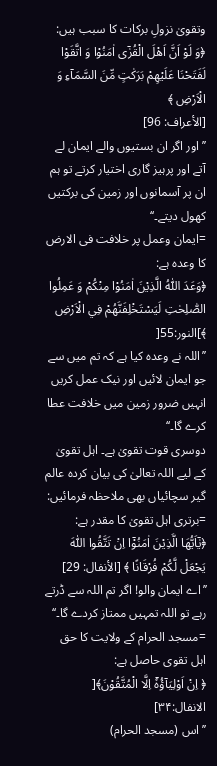وتقویٰ نزولِ برکات کا سبب ہیں:
﴿وَ لَوْ اَنَّ اَهْلَ الْقُرٰۤى اٰمَنُوْا وَ اتَّقَوْا لَفَتَحْنَا عَلَيْهِمْ بَرَكٰتٍ مِّنَ السَّمَآءِ وَ الْاَرْضِ ﴾
[الأعراف: 96]
’’اور اگر ان بستیوں والے ایمان لے آتے اور پرہیز گاری اختیار کرتے تو ہم ان پر آسمانوں اور زمین کی برکتیں کھول دیتے۔‘‘
=ایمان وعمل پر خلافت فی الارض کا وعدہ ہے:
﴿وَعَدَ اللّٰهُ الَّذِيْنَ اٰمَنُوْا مِنْكُمْ وَ عَمِلُوا الصّٰلِحٰتِ لَيَسْتَخْلِفَنَّهُمْ فِي الْاَرْضِ ﴾]النور:55[
’’اللہ نے وعدہ کیا ہے کہ تم میں سے جو ایمان لائیں اور نیک عمل کریں انہیں ضرور زمین میں خلافت عطا کرے گا۔‘‘
دوسری قوت تقویٰ ہے۔ اہل تقویٰ کے لیے اللہ تعالیٰ کی بیان کردہ عالم گیر سچائیاں بھی ملاحظہ فرمائیں:
=برتری اہل تقویٰ کا مقدر ہے:
﴿يٰۤاَيُّهَا الَّذِيْنَ اٰمَنُوْۤا اِنْ تَتَّقُوا اللّٰهَ يَجْعَلْ لَّكُمْ فُرْقَانًا ﴾ [الأنفال: 29]
’’اے ایمان والو! اگر تم اللہ سے ڈرتے رہے تو اللہ تمہیں ممتاز کردے گا۔‘‘
=مسجد الحرام کے ولایت کا حق اہل تقوی حاصل ہے:
﴿ اِنْ اَوْلِيَآؤُهٗۤ اِلَّا الْمُتَّقُوْنَ﴾[ الانفال:۳۴]
’’اس (مسجد الحرام)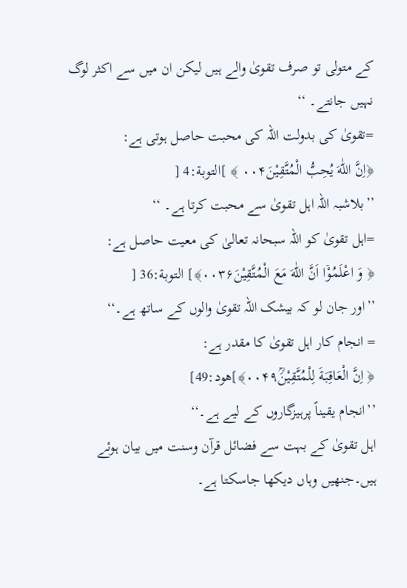کے متولی تو صرف تقویٰ والے ہیں لیکن ان میں سے اکثر لوگ نہیں جانتے۔ ‘‘
=تقویٰ کی بدولت اللہ کی محبت حاصل ہوتی ہے:
﴿اِنَّ اللّٰهَ يُحِبُّ الْمُتَّقِيْنَ۰۰۴ ﴾ ]التوبة:4 [
’’بلاشبہ اللہ اہل تقویٰ سے محبت کرتا ہے۔ ‘‘
=اہل تقویٰ کو اللہ سبحانہ تعالیٰ کی معیت حاصل ہے:
﴿ وَ اعْلَمُوْۤا اَنَّ اللّٰهَ مَعَ الْمُتَّقِيْنَ۰۰۳۶﴾] التوبة:36 [
’’اور جان لو کہ بیشک اللہ تقویٰ والوں کے ساتھ ہے۔‘‘
= انجام کار اہل تقویٰ کا مقدر ہے:
﴿ اِنَّ الْعَاقِبَةَ لِلْمُتَّقِيْنَؒ۰۰۴۹﴾]هود:49]
’’انجام یقیناً پرہیزگاروں کے لیے ہے۔‘‘
اہل تقویٰ کے بہت سے فضائل قرآن وسنت میں بیان ہوئے ہیں۔جنھیں وہاں دیکھا جاسکتا ہے۔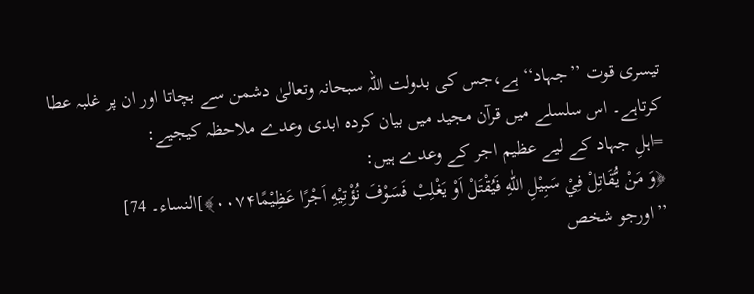تیسری قوت ’’جہاد‘‘ ہے،جس کی بدولت اللہ سبحانہ وتعالیٰ دشمن سے بچاتا اور ان پر غلبہ عطا کرتاہے۔ اس سلسلے میں قرآن مجید میں بیان کردہ ابدی وعدے ملاحظہ کیجیے:
=اہلِ جہاد کے لیے عظیم اجر کے وعدے ہیں:
﴿وَ مَنْ يُّقَاتِلْ فِيْ سَبِيْلِ اللّٰهِ فَيُقْتَلْ اَوْ يَغْلِبْ فَسَوْفَ نُؤْتِيْهِ اَجْرًا عَظِيْمًا۰۰۷۴﴾]النساء۔ 74]
’’اورجو شخص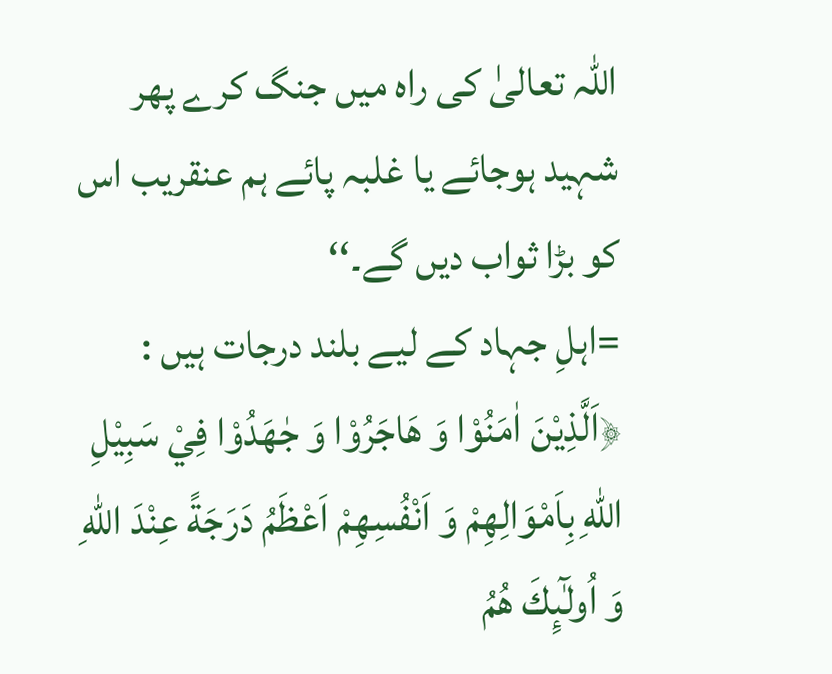اللہ تعالیٰ کی راہ میں جنگ کرے پھر شہید ہوجائے یا غلبہ پائے ہم عنقریب اس کو بڑا ثواب دیں گے۔‘‘
=اہلِ جہاد کے لیے بلند درجات ہیں :
﴿اَلَّذِيْنَ اٰمَنُوْا وَ هَاجَرُوْا وَ جٰهَدُوْا فِيْ سَبِيْلِ اللّٰهِ بِاَمْوَالِهِمْ وَ اَنْفُسِهِمْ اَعْظَمُ دَرَجَةً عِنْدَ اللّٰهِ وَ اُولٰٓىِٕكَ هُمُ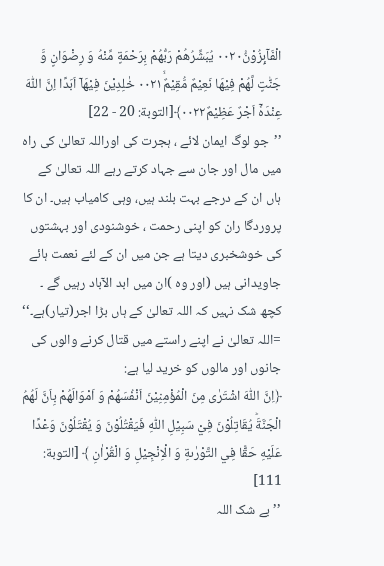الْفَآىِٕزُوْنَ۠۰۰۲۰ يُبَشِّرُهُمْ رَبُّهُمْ بِرَحْمَةٍ مِّنْهُ وَ رِضْوَانٍ وَّ جَنّٰتٍ لَّهُمْ فِيْهَا نَعِيْمٌ مُّقِيْمٌۙ۰۰۲۱ خٰلِدِيْنَ فِيْهَاۤ اَبَدًا اِنَّ اللّٰهَ عِنْدَهٗۤ اَجْرٌ عَظِيْمٌ۰۰۲۲﴾[التوبة: 20 - 22]
’’جو لوگ ایمان لائے ، ہجرت کی اوراللہ تعالیٰ کی راہ میں مال اور جان سے جہاد کرتے رہے اللہ تعالیٰ کے ہاں ان کے درجے بہت بلند ہیں، وہی کامیاب ہیں۔ ان کا پروردگا ران کو اپنی رحمت ، خوشنودی اور بہشتوں کی خوشخبری دیتا ہے جن میں ان کے لئے نعمت ہائے جاویدانی ہیں (اور وہ )ان میں ابد الآباد رہیں گے ۔ کچھ شک نہیں کہ اللہ تعالیٰ کے ہاں بڑا اجر(تیار)ہے۔‘‘
=اللہ تعالیٰ نے اپنے راستے میں قتال کرنے والوں کی جانوں اور مالوں کو خرید لیا ہے:
﴿اِنَّ اللّٰهَ اشْتَرٰى مِنَ الْمُؤْمِنِيْنَ اَنْفُسَهُمْ وَ اَمْوَالَهُمْ بِاَنَّ لَهُمُ الْجَنَّةَؕ يُقَاتِلُوْنَ فِيْ سَبِيْلِ اللّٰهِ فَيَقْتُلُوْنَ وَ يُقْتَلُوْنَ وَعْدًا عَلَيْهِ حَقًّا فِي التَّوْرٰىةِ وَ الْاِنْجِيْلِ وَ الْقُرْاٰنِ ﴾ [التوبة: 111]
’’بے شک اللہ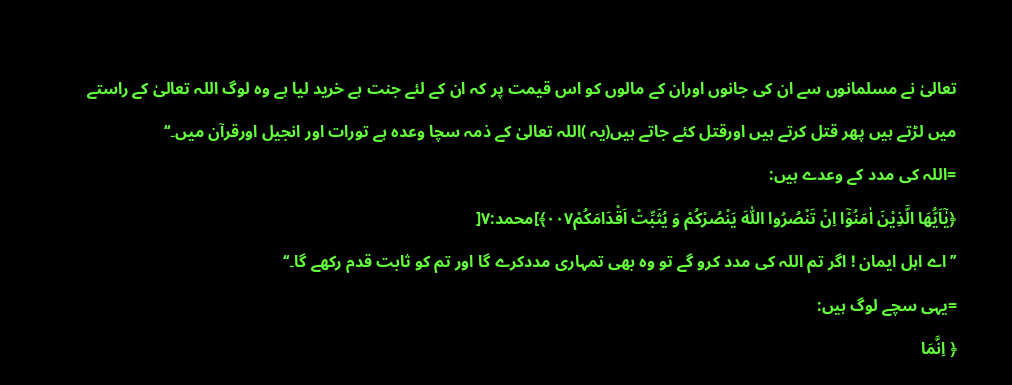تعالیٰ نے مسلمانوں سے ان کی جانوں اوران کے مالوں کو اس قیمت پر کہ ان کے لئے جنت ہے خرید لیا ہے وہ لوگ اللہ تعالیٰ کے راستے میں لڑتے ہیں پھر قتل کرتے ہیں اورقتل کئے جاتے ہیں(یہ )اللہ تعالیٰ کے ذمہ سچا وعدہ ہے تورات اور انجیل اورقرآن میں۔‘‘
=اللہ کی مدد کے وعدے ہیں:
﴿يٰۤاَيُّهَا الَّذِيْنَ اٰمَنُوْۤا اِنْ تَنْصُرُوا اللّٰهَ يَنْصُرْكُمْ وَ يُثَبِّتْ اَقْدَامَكُمْ۰۰۷﴾]محمد:۷[
’’اے اہل ایمان ! اگر تم اللہ کی مدد کرو گے تو وہ بھی تمہاری مددکرے گا اور تم کو ثابت قدم رکھے گا۔‘‘
=یہی سچے لوگ ہیں:
﴿ اِنَّمَا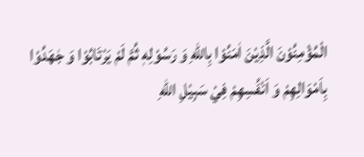الْمُؤْمِنُوْنَ الَّذِيْنَ اٰمَنُوْا بِاللّٰهِ وَ رَسُوْلِهٖ ثُمَّ لَمْ يَرْتَابُوْا وَ جٰهَدُوْا بِاَمْوَالِهِمْ وَ اَنْفُسِهِمْ فِيْ سَبِيْلِ اللّٰهِ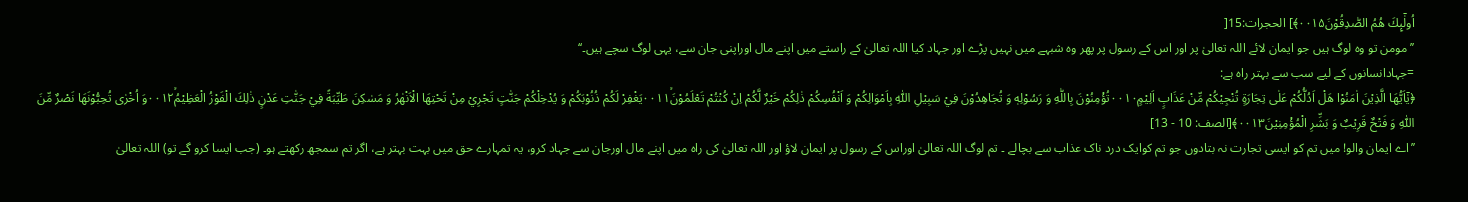اُولٰٓىِٕكَ هُمُ الصّٰدِقُوْنَ۰۰۱۵﴾] الحجرات:15[
’’مومن تو وہ لوگ ہیں جو ایمان لائے اللہ تعالیٰ پر اور اس کے رسول پر پھر وہ شبہے میں نہیں پڑے اور جہاد کیا اللہ تعالیٰ کے راستے میں اپنے مال اوراپنی جان سے، یہی لوگ سچے ہیں۔‘‘
=جہادانسانوں کے لیے سب سے بہتر راہ ہے:
﴿يٰۤاَيُّهَا الَّذِيْنَ اٰمَنُوْا هَلْ اَدُلُّكُمْ عَلٰى تِجَارَةٍ تُنْجِيْكُمْ مِّنْ عَذَابٍ اَلِيْمٍ۰۰۱۰تُؤْمِنُوْنَ بِاللّٰهِ وَ رَسُوْلِهٖ وَ تُجَاهِدُوْنَ فِيْ سَبِيْلِ اللّٰهِ بِاَمْوَالِكُمْ وَ اَنْفُسِكُمْ ذٰلِكُمْ خَيْرٌ لَّكُمْ اِنْ كُنْتُمْ تَعْلَمُوْنَۙ۰۰۱۱يَغْفِرْ لَكُمْ ذُنُوْبَكُمْ وَ يُدْخِلْكُمْ جَنّٰتٍ تَجْرِيْ مِنْ تَحْتِهَا الْاَنْهٰرُ وَ مَسٰكِنَ طَيِّبَةً فِيْ جَنّٰتِ عَدْنٍ ذٰلِكَ الْفَوْزُ الْعَظِيْمُۙ۰۰۱۲وَ اُخْرٰى تُحِبُّوْنَهَا نَصْرٌ مِّنَ اللّٰهِ وَ فَتْحٌ قَرِيْبٌ وَ بَشِّرِ الْمُؤْمِنِيْنَ۰۰۱۳﴾[الصف: 10 - 13]
’’اے ایمان والو! میں تم کو ایسی تجارت نہ بتادوں جو تم کوایک درد ناک عذاب سے بچالے ۔ تم لوگ اللہ تعالیٰ اوراس کے رسول پر ایمان لاؤ اور اللہ تعالیٰ کی راہ میں اپنے مال اورجان سے جہاد کرو، یہ تمہارے حق میں بہت بہتر ہے، اگر تم سمجھ رکھتے ہو۔ (جب ایسا کرو گے تو) اللہ تعالیٰ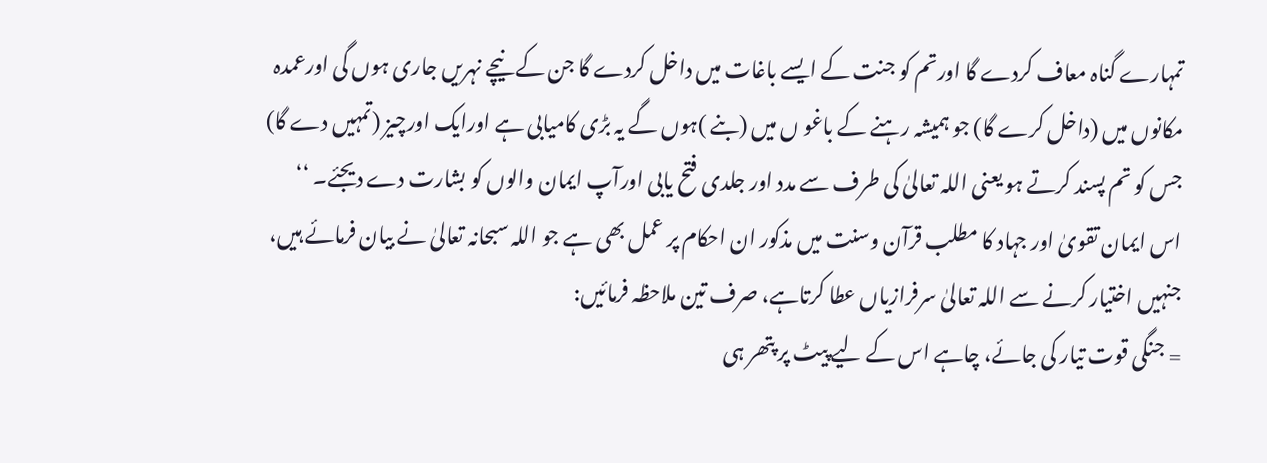تمہارے گناہ معاف کردے گا اورتم کو جنت کے ایسے باغات میں داخل کردے گا جن کے نیچے نہریں جاری ہوں گی اورعمدہ مکانوں میں (داخل کرے گا) جو ہمیشہ رہنے کے باغو ں میں (بنے )ہوں گے یہ بڑی کامیابی ہے اورایک اورچیز (تمہیں دے گا) جس کو تم پسند کرتے ہو یعنی اللہ تعالیٰ کی طرف سے مدد اور جلدی فتح یابی اورآپ ایمان والوں کو بشارت دے دیجئے۔ ‘‘
اس ایمان تقویٰ اور جہاد کا مطلب قرآن وسنت میں مذکور ان احکام پر عمل بھی ہے جو اللہ سبحانہ تعالیٰ نے بیان فرمائے ہیں، جنہیں اختیار کرنے سے اللہ تعالیٰ سرفرازیاں عطا کرتاہے، صرف تین ملاحظہ فرمائیں:
= جنگی قوت تیار کی جائے، چاہے اس کے لیے پیٹ پر پتھر ہی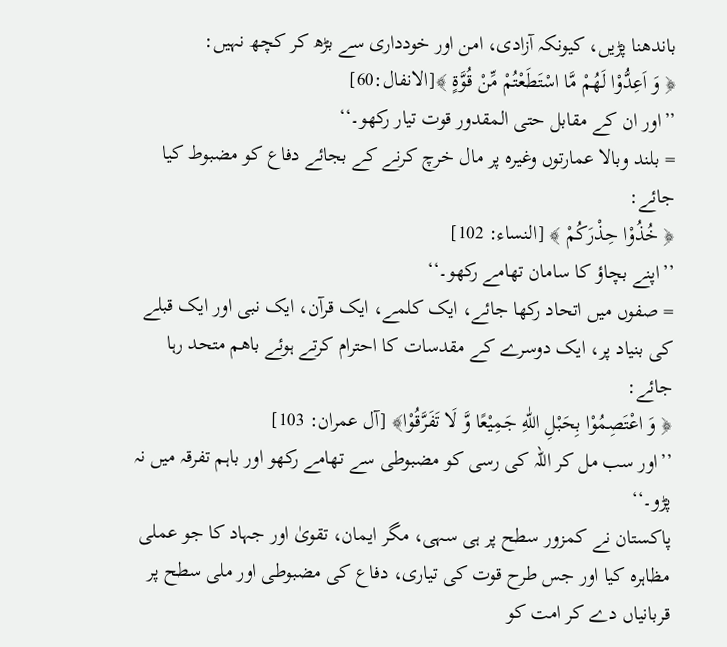باندھنا پڑیں، کیونکہ آزادی، امن اور خودداری سے بڑھ کر کچھ نہیں:
﴿ وَ اَعِدُّوْا لَهُمْ مَّا اسْتَطَعْتُمْ مِّنْ قُوَّةٍ ﴾[الانفال:60]
’’اور ان کے مقابل حتی المقدور قوت تیار رکھو۔‘‘
= بلند وبالا عمارتوں وغیرہ پر مال خرچ کرنے کے بجائے دفاع کو مضبوط کیا جائے:
﴿ خُذُوْا حِذْرَكُمْ ﴾ [النساء: 102]
’’اپنے بچاؤ کا سامان تھامے رکھو۔‘‘
= صفوں میں اتحاد رکھا جائے، ایک کلمے، ایک قرآن، ایک نبی اور ایک قبلے کی بنیاد پر، ایک دوسرے کے مقدسات کا احترام کرتے ہوئے باھم متحد رہا جائے:
﴿ وَ اعْتَصِمُوْا بِحَبْلِ اللّٰهِ جَمِيْعًا وَّ لَا تَفَرَّقُوْا﴾ [آل عمران: 103]
’’اور سب مل کر اللہ کی رسی کو مضبوطی سے تھامے رکھو اور باہم تفرقہ میں نہ پڑو۔‘‘
پاکستان نے کمزور سطح پر ہی سہی، مگر ایمان، تقویٰ اور جہاد کا جو عملی مظاہرہ کیا اور جس طرح قوت کی تیاری، دفاع کی مضبوطی اور ملی سطح پر قربانیاں دے کر امت کو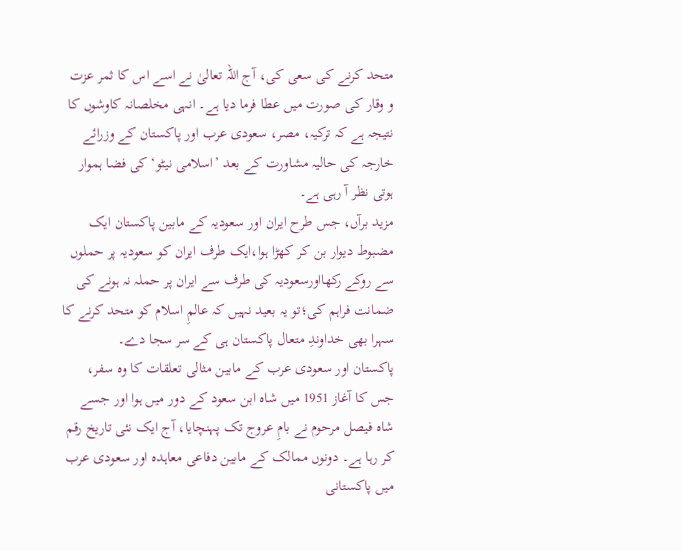متحد کرنے کی سعی کی، آج اللہ تعالیٰ نے اسے اس کا ثمر عزت و وقار کی صورت میں عطا فرما دیا ہے۔ انہی مخلصانہ کاوشوں کا نتیجہ ہے کہ ترکیہ، مصر، سعودی عرب اور پاکستان کے وزرائے خارجہ کی حالیہ مشاورت کے بعد ’اسلامی نیٹو‘ کی فضا ہموار ہوتی نظر آ رہی ہے۔
مزید برآں، جس طرح ایران اور سعودیہ کے مابین پاکستان ایک مضبوط دیوار بن کر کھڑا ہوا،ایک طرف ایران کو سعودیہ پر حملوں سے روکے رکھااورسعودیہ کی طرف سے ایران پر حملہ نہ ہونے کی ضمانت فراہم کی؛تو یہ بعید نہیں کہ عالمِ اسلام کو متحد کرنے کا سہرا بھی خداوندِ متعال پاکستان ہی کے سر سجا دے۔
پاکستان اور سعودی عرب کے مابین مثالی تعلقات کا وہ سفر، جس کا آغاز 1951 میں شاہ ابن سعود کے دور میں ہوا اور جسے شاہ فیصل مرحوم نے بامِ عروج تک پہنچایا، آج ایک نئی تاریخ رقم کر رہا ہے۔ دونوں ممالک کے مابین دفاعی معاہدہ اور سعودی عرب میں پاکستانی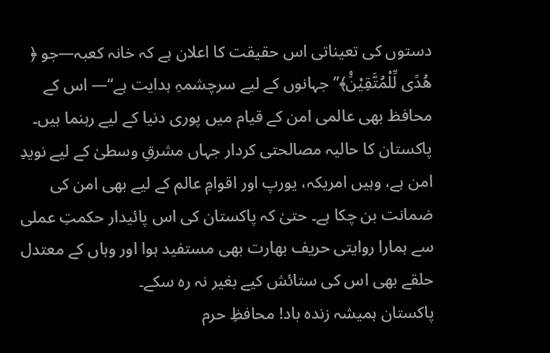دستوں کی تعیناتی اس حقیقت کا اعلان ہے کہ خانہ کعبہ—جو ﴿ هُدًى لِّلْمُتَّقِيْنَ۠﴾’’ جہانوں کے لیے سرچشمہِ ہدایت ہے‘‘— اس کے محافظ بھی عالمی امن کے قیام میں پوری دنیا کے لیے رہنما ہیں۔ پاکستان کا حالیہ مصالحتی کردار جہاں مشرقِ وسطیٰ کے لیے نویدِ امن ہے، وہیں امریکہ، یورپ اور اقوامِ عالم کے لیے بھی امن کی ضمانت بن چکا ہے۔ حتیٰ کہ پاکستان کی اس پائیدار حکمتِ عملی سے ہمارا روایتی حریف بھارت بھی مستفید ہوا اور وہاں کے معتدل حلقے بھی اس کی ستائش کیے بغیر نہ رہ سکے۔
پاکستان ہمیشہ زندہ باد! محافظِ حرم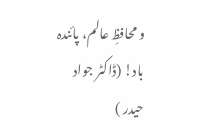و محافظِ عالم، پائندہ باد! (ڈاکٹر جواد حیدر )